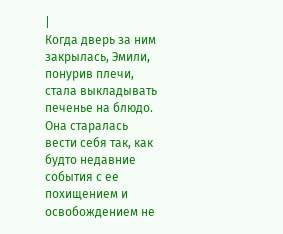|
Когда дверь за ним закрылась, Эмили, понурив плечи, стала выкладывать печенье на блюдо. Она старалась вести себя так, как будто недавние события с ее похищением и освобождением не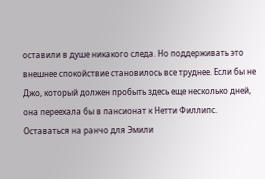оставили в душе никакого следа. Но поддерживать это внешнее спокойствие становилось все труднее. Если бы не Джо, который должен пробыть здесь еще несколько дней, она переехала бы в пансионат к Нетти Филлипс.
Оставаться на ранчо для Эмили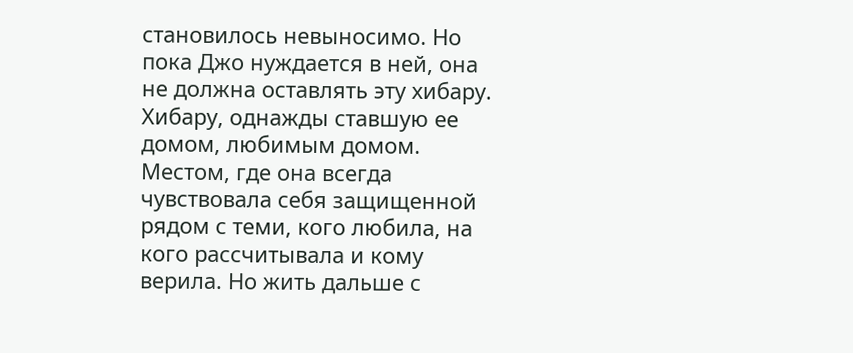становилось невыносимо. Но пока Джо нуждается в ней, она не должна оставлять эту хибару. Хибару, однажды ставшую ее домом, любимым домом. Местом, где она всегда чувствовала себя защищенной рядом с теми, кого любила, на кого рассчитывала и кому верила. Но жить дальше с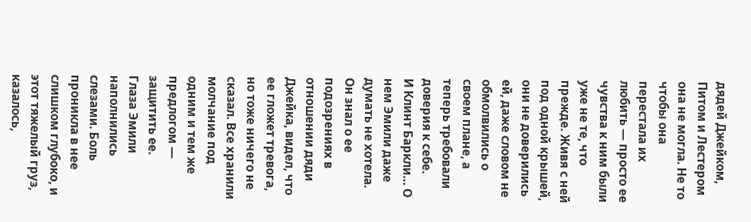дядей Джейком, Питом и Лестером она не могла. Не то чтобы она перестала их любить — просто ее чувства к ним были уже не те, что прежде. Живя с ней под одной крышей, они не доверились ей, даже словом не обмолвились о своем плане, а теперь требовали доверия к себе.
И Клинт Баркли… О нем Эмили даже думать не хотела. Он знал о ее подозрениях в отношении дяди Джейка, видел, что ее гложет тревога, но тоже ничего не сказал. Все хранили молчание под одним и тем же предлогом — защитить ее.
Глаза Эмили наполнились слезами. Боль проникла в нее слишком глубоко, и этот тяжелый груз, казалось,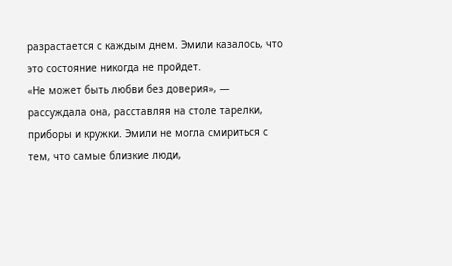разрастается с каждым днем. Эмили казалось, что это состояние никогда не пройдет.
«Не может быть любви без доверия», — рассуждала она, расставляя на столе тарелки, приборы и кружки. Эмили не могла смириться с тем, что самые близкие люди,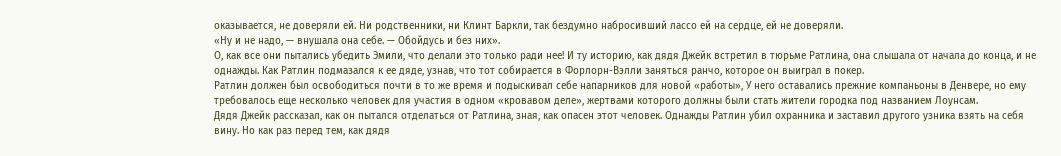оказывается, не доверяли ей. Ни родственники, ни Клинт Баркли, так бездумно набросивший лассо ей на сердце, ей не доверяли.
«Ну и не надо, — внушала она себе. — Обойдусь и без них».
О, как все они пытались убедить Эмили, что делали это только ради нее! И ту историю, как дядя Джейк встретил в тюрьме Ратлина, она слышала от начала до конца, и не однажды. Как Ратлин подмазался к ее дяде, узнав, что тот собирается в Форлорн-Вэлли заняться ранчо, которое он выиграл в покер.
Ратлин должен был освободиться почти в то же время и подыскивал себе напарников для новой «работы», У него оставались прежние компаньоны в Денвере, но ему требовалось еще несколько человек для участия в одном «кровавом деле», жертвами которого должны были стать жители городка под названием Лоунсам.
Дядя Джейк рассказал, как он пытался отделаться от Ратлина, зная, как опасен этот человек. Однажды Ратлин убил охранника и заставил другого узника взять на себя вину. Но как раз перед тем, как дядя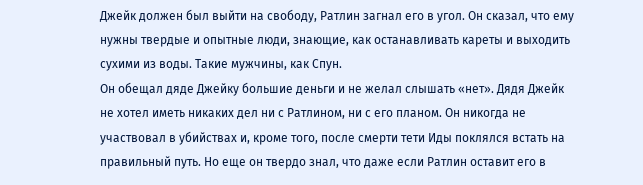Джейк должен был выйти на свободу, Ратлин загнал его в угол. Он сказал, что ему нужны твердые и опытные люди, знающие, как останавливать кареты и выходить сухими из воды. Такие мужчины, как Спун.
Он обещал дяде Джейку большие деньги и не желал слышать «нет». Дядя Джейк не хотел иметь никаких дел ни с Ратлином, ни с его планом. Он никогда не участвовал в убийствах и, кроме того, после смерти тети Иды поклялся встать на правильный путь. Но еще он твердо знал, что даже если Ратлин оставит его в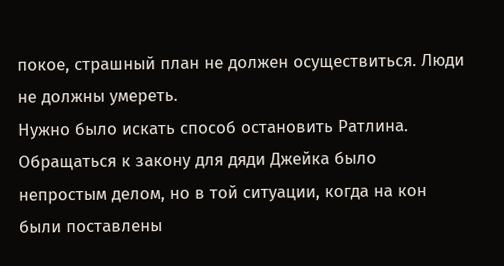покое, страшный план не должен осуществиться. Люди не должны умереть.
Нужно было искать способ остановить Ратлина.
Обращаться к закону для дяди Джейка было непростым делом, но в той ситуации, когда на кон были поставлены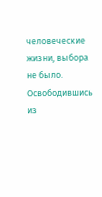человеческие жизни, выбора не было. Освободившись из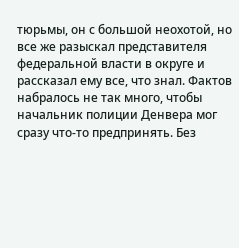тюрьмы, он с большой неохотой, но все же разыскал представителя федеральной власти в округе и рассказал ему все, что знал. Фактов набралось не так много, чтобы начальник полиции Денвера мог сразу что-то предпринять. Без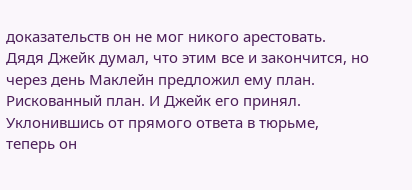доказательств он не мог никого арестовать.
Дядя Джейк думал, что этим все и закончится, но через день Маклейн предложил ему план. Рискованный план. И Джейк его принял. Уклонившись от прямого ответа в тюрьме, теперь он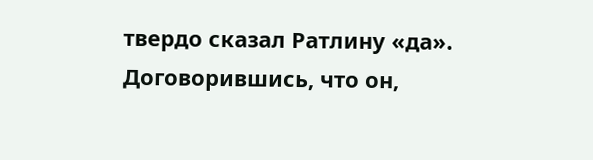твердо сказал Ратлину «да». Договорившись, что он,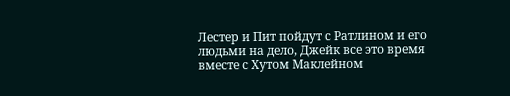Лестер и Пит пойдут с Ратлином и его людьми на дело, Джейк все это время вместе с Хутом Маклейном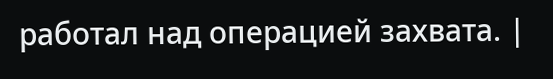работал над операцией захвата. |